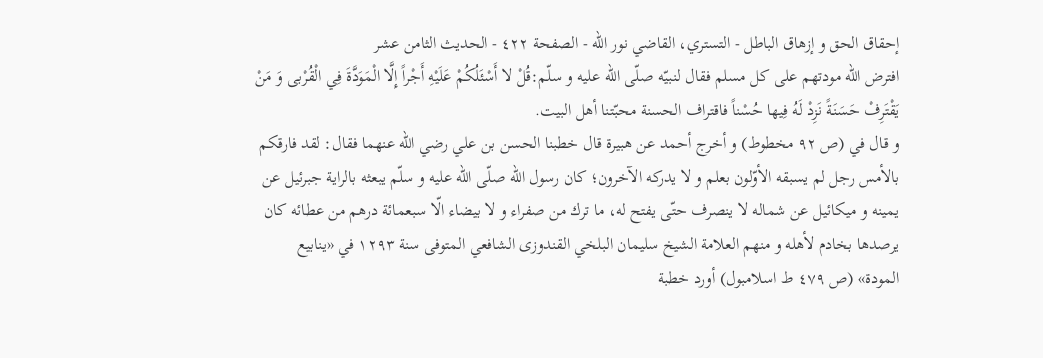إحقاق الحق و إزهاق الباطل - التستري، القاضي نور الله - الصفحة ٤٢٢ - الحديث الثامن عشر
افترض اللّه مودتهم على كل مسلم فقال لنبيّه صلّى اللّه عليه و سلّم:قُلْ لا أَسْئَلُكُمْ عَلَيْهِ أَجْراً إِلَّا الْمَوَدَّةَ فِي الْقُرْبى وَ مَنْ يَقْتَرِفْ حَسَنَةً نَزِدْ لَهُ فِيها حُسْناً فاقتراف الحسنة محبّتنا أهل البيت.
و قال في (ص ٩٢ مخطوط) و أخرج أحمد عن هبيرة قال خطبنا الحسن بن علي رضي اللّه عنهما فقال: لقد فارقكم بالأمس رجل لم يسبقه الأوّلون بعلم و لا يدركه الآخرون؛ كان رسول اللّه صلّى اللّه عليه و سلّم يبعثه بالراية جبرئيل عن يمينه و ميكائيل عن شماله لا ينصرف حتّى يفتح له، ما ترك من صفراء و لا بيضاء الّا سبعمائة درهم من عطائه كان يرصدها بخادم لأهله و منهم العلامة الشيخ سليمان البلخي القندوزى الشافعي المتوفى سنة ١٢٩٣ في «ينابيع المودة» (ص ٤٧٩ ط اسلامبول) أورد خطبة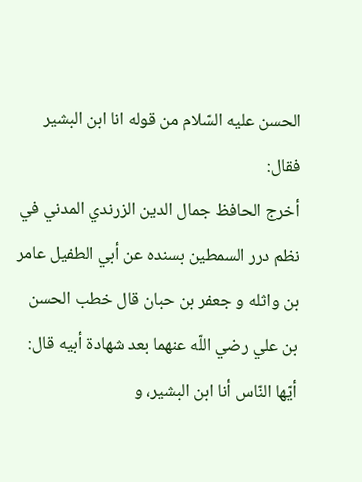الحسن عليه السّلام من قوله انا ابن البشير فقال:
أخرج الحافظ جمال الدين الزرندي المدني في نظم درر السمطين بسنده عن أبي الطفيل عامر بن واثله و جعفر بن حبان قال خطب الحسن بن علي رضي اللّه عنهما بعد شهادة أبيه قال: أيّها النّاس أنا ابن البشير، و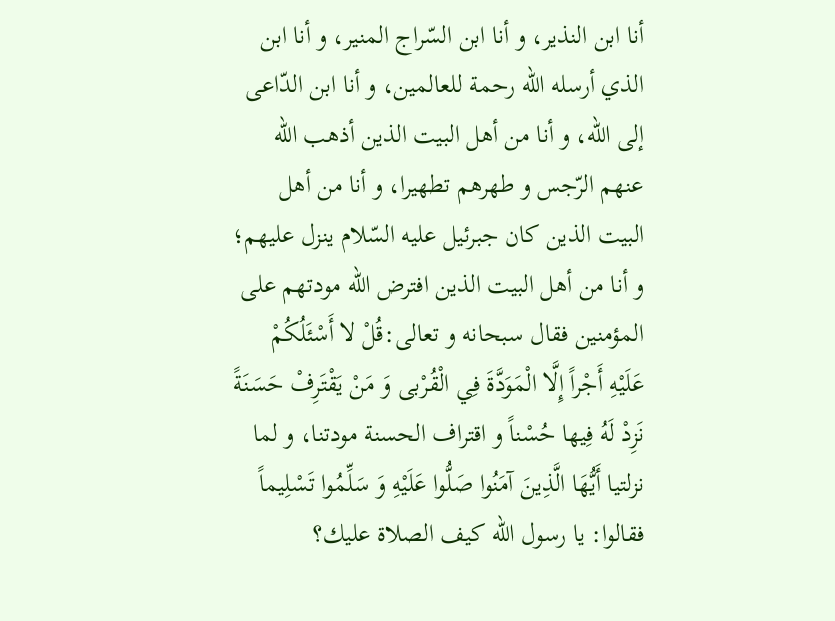أنا ابن النذير، و أنا ابن السّراج المنير، و أنا ابن الذي أرسله اللّه رحمة للعالمين، و أنا ابن الدّاعى إلى اللّه، و أنا من أهل البيت الذين أذهب اللّه عنهم الرّجس و طهرهم تطهيرا، و أنا من أهل البيت الذين كان جبرئيل عليه السّلام ينزل عليهم؛ و أنا من أهل البيت الذين افترض اللّه مودتهم على المؤمنين فقال سبحانه و تعالى:قُلْ لا أَسْئَلُكُمْ عَلَيْهِ أَجْراً إِلَّا الْمَوَدَّةَ فِي الْقُرْبى وَ مَنْ يَقْتَرِفْ حَسَنَةً نَزِدْ لَهُ فِيها حُسْناً و اقتراف الحسنة مودتنا، و لما نزلتيا أَيُّهَا الَّذِينَ آمَنُوا صَلُّوا عَلَيْهِ وَ سَلِّمُوا تَسْلِيماً فقالوا: يا رسول اللّه كيف الصلاة عليك؟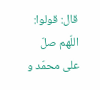قال: قولوا: اللّهم صلّ على محمّد و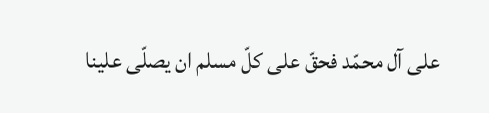على آل محمّد فحقّ على كلّ مسلم ان يصلّى علينا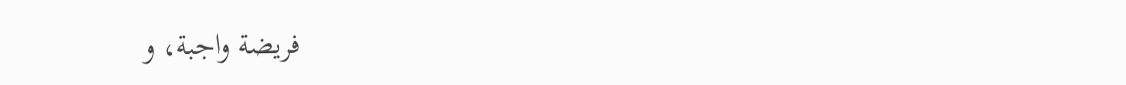فريضة واجبة، و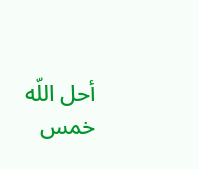أحل اللّه خمس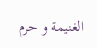الغنيمة و حرم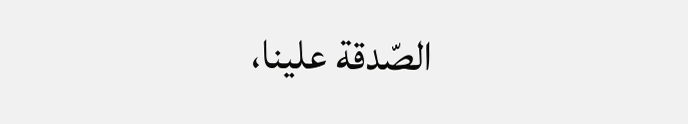الصّدقة علينا،